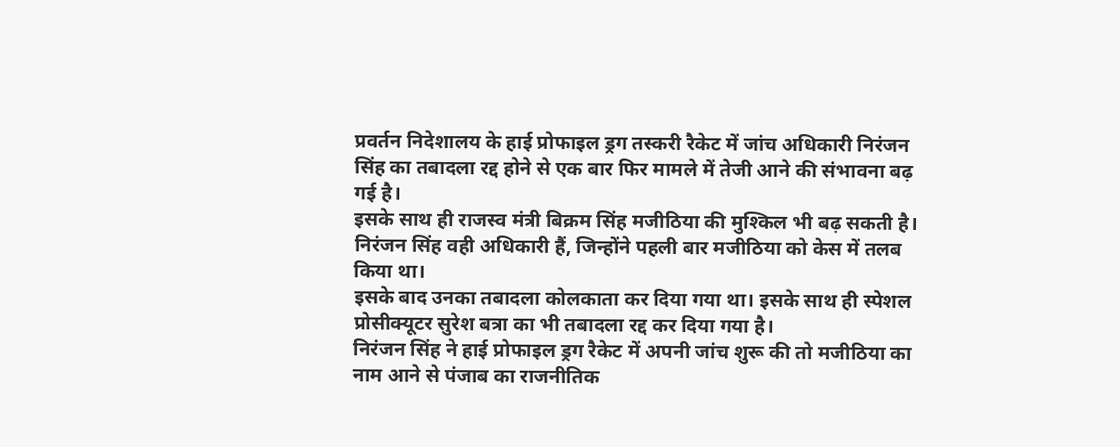प्रवर्तन निदेशालय के हाई प्रोफाइल ड्रग तस्करी रैकेट में जांच अधिकारी निरंजन सिंह का तबादला रद्द होने से एक बार फिर मामले में तेजी आने की संभावना बढ़ गई है।
इसके साथ ही राजस्व मंत्री बिक्रम सिंह मजीठिया की मुश्किल भी बढ़ सकती है। निरंजन सिंह वही अधिकारी हैं, जिन्होंने पहली बार मजीठिया को केस में तलब किया था।
इसके बाद उनका तबादला कोलकाता कर दिया गया था। इसके साथ ही स्पेशल प्रोसीक्यूटर सुरेश बत्रा का भी तबादला रद्द कर दिया गया है।
निरंजन सिंह ने हाई प्रोफाइल ड्रग रैकेट में अपनी जांच शुरू की तो मजीठिया का नाम आने से पंजाब का राजनीतिक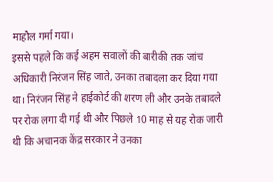माहौल गर्मा गया।
इससे पहले कि कई अहम सवालों की बारीकी तक जांच अधिकारी निरंजन सिंह जाते, उनका तबादला कर दिया गया था। निरंजन सिंह ने हाईकोर्ट की शरण ली और उनके तबादले पर रोक लगा दी गई थी और पिछले 10 माह से यह रोक जारी थी कि अचानक केंद्र सरकार ने उनका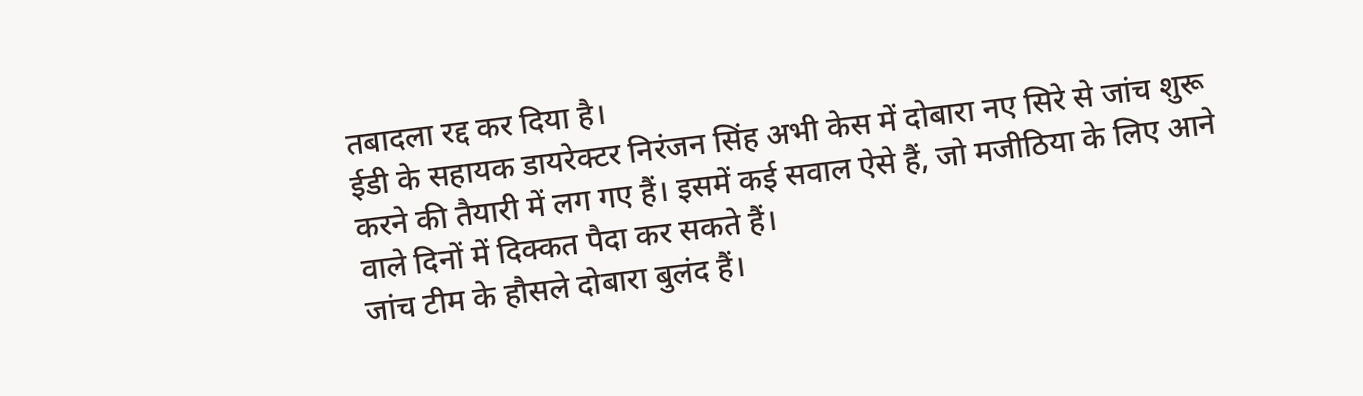तबादला रद्द कर दिया है।
ईडी के सहायक डायरेक्टर निरंजन सिंह अभी केस में दोबारा नए सिरे से जांच शुरू करने की तैयारी में लग गए हैं। इसमें कई सवाल ऐसे हैं, जो मजीठिया के लिए आने वाले दिनों में दिक्कत पैदा कर सकते हैं।
जांच टीम के हौसले दोबारा बुलंद हैं।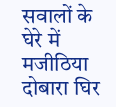सवालों के घेरे में मजीठिया दोबारा घिर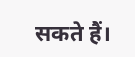सकते हैं।